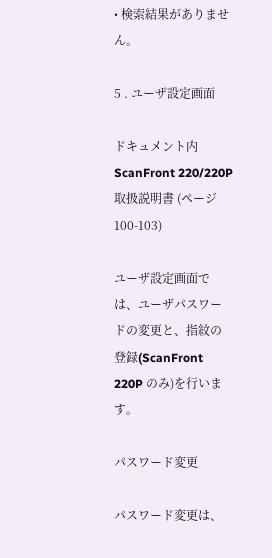• 検索結果がありません。

5 . ユーザ設定画面

ドキュメント内 ScanFront 220/220P 取扱説明書 (ページ 100-103)

ユーザ設定画面では、ユーザパスワードの変更と、指紋の登録(ScanFront 220P のみ)を行います。

パスワード変更

パスワード変更は、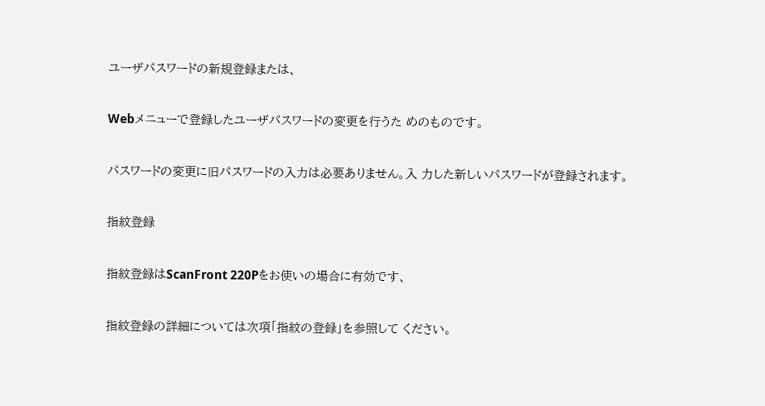ユーザパスワードの新規登録または、

Webメニューで登録したユーザパスワードの変更を行うた めのものです。

パスワードの変更に旧パスワードの入力は必要ありません。入 力した新しいパスワードが登録されます。

指紋登録

指紋登録はScanFront 220Pをお使いの場合に有効です、

指紋登録の詳細については次項「指紋の登録」を参照して ください。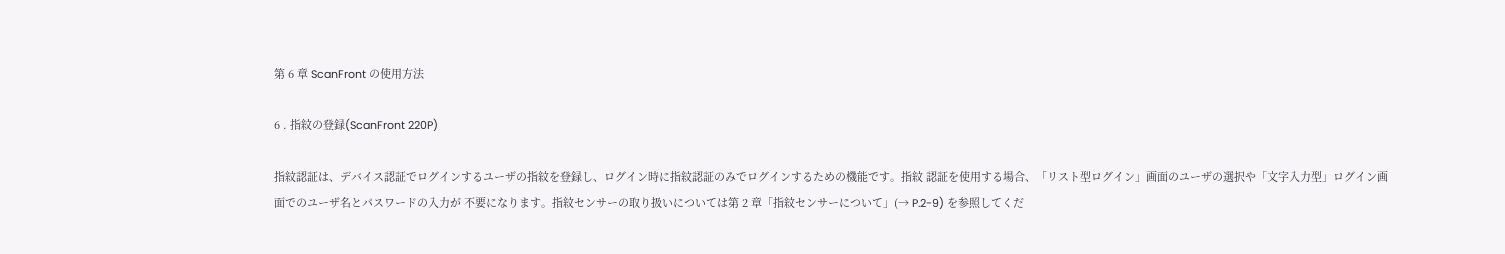第 6 章 ScanFront の使用方法

6 . 指紋の登録(ScanFront 220P)

指紋認証は、デバイス認証でログインするユーザの指紋を登録し、ログイン時に指紋認証のみでログインするための機能です。指紋 認証を使用する場合、「リスト型ログイン」画面のユーザの選択や「文字入力型」ログイン画面でのユーザ名とパスワードの入力が 不要になります。指紋センサーの取り扱いについては第 2 章「指紋センサーについて」(→ P.2-9) を参照してくだ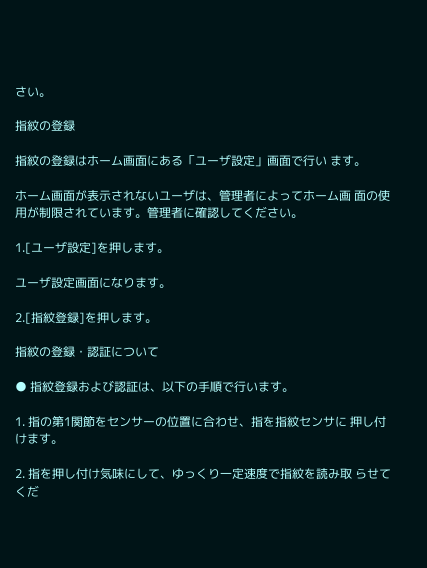さい。

指紋の登録

指紋の登録はホーム画面にある「ユーザ設定」画面で行い ます。

ホーム画面が表示されないユーザは、管理者によってホーム画 面の使用が制限されています。管理者に確認してください。

1.[ユーザ設定]を押します。

ユーザ設定画面になります。

2.[指紋登録]を押します。

指紋の登録・認証について

● 指紋登録および認証は、以下の手順で行います。

1. 指の第1関節をセンサーの位置に合わせ、指を指紋センサに 押し付けます。

2. 指を押し付け気味にして、ゆっくり一定速度で指紋を読み取 らせてくだ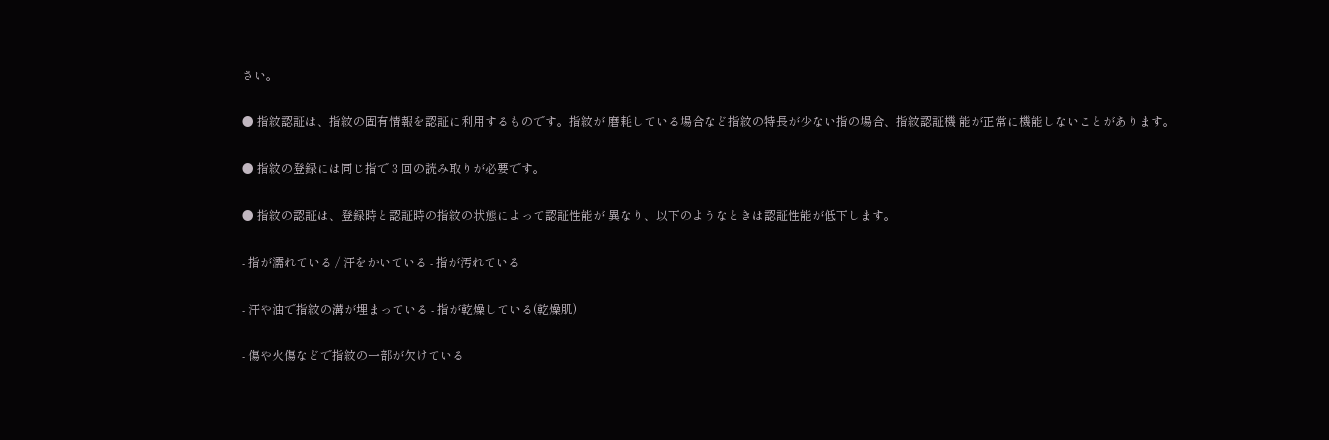さい。

● 指紋認証は、指紋の固有情報を認証に利用するものです。指紋が 磨耗している場合など指紋の特長が少ない指の場合、指紋認証機 能が正常に機能しないことがあります。

● 指紋の登録には同じ指で 3 回の読み取りが必要です。

● 指紋の認証は、登録時と認証時の指紋の状態によって認証性能が 異なり、以下のようなときは認証性能が低下します。

- 指が濡れている / 汗をかいている - 指が汚れている

- 汗や油で指紋の溝が埋まっている - 指が乾燥している(乾燥肌)

- 傷や火傷などで指紋の一部が欠けている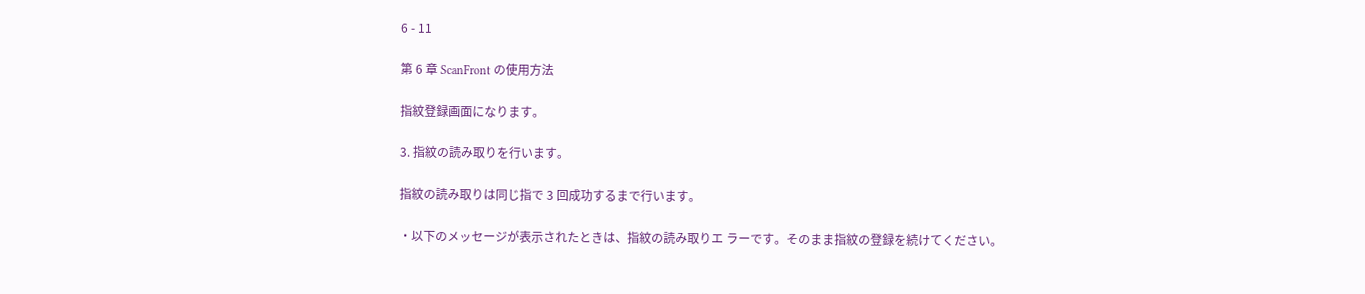6 - 11

第 6 章 ScanFront の使用方法

指紋登録画面になります。

3. 指紋の読み取りを行います。

指紋の読み取りは同じ指で 3 回成功するまで行います。

・以下のメッセージが表示されたときは、指紋の読み取りエ ラーです。そのまま指紋の登録を続けてください。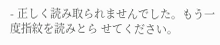- 正しく読み取られませんでした。もう一度指紋を読みとら せてください。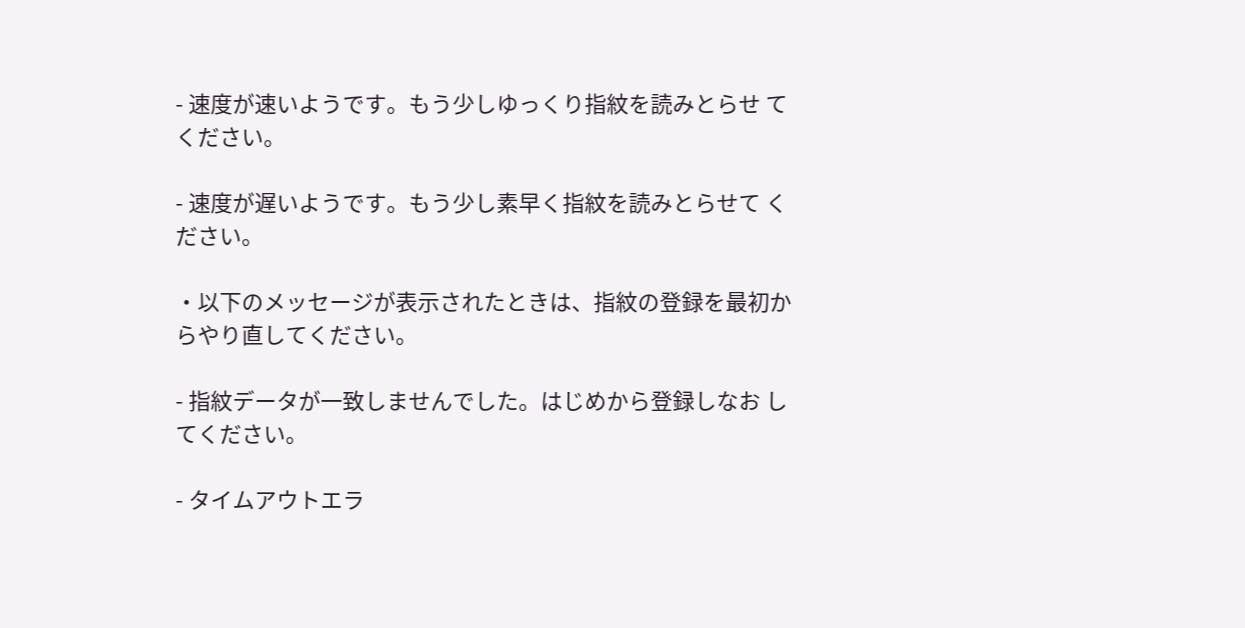- 速度が速いようです。もう少しゆっくり指紋を読みとらせ てください。

- 速度が遅いようです。もう少し素早く指紋を読みとらせて ください。

・以下のメッセージが表示されたときは、指紋の登録を最初か らやり直してください。

- 指紋データが一致しませんでした。はじめから登録しなお してください。

- タイムアウトエラ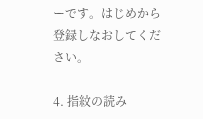ーです。はじめから登録しなおしてくだ さい。

4. 指紋の読み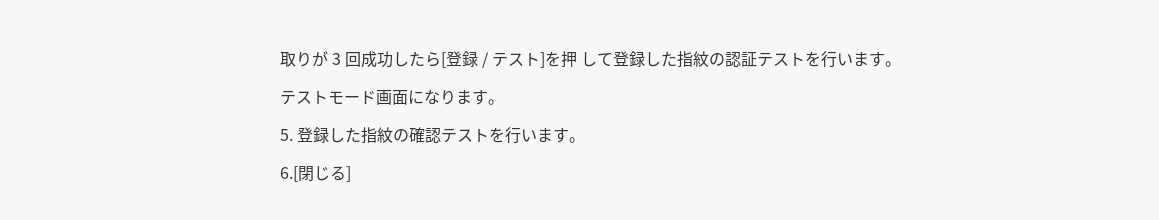取りが 3 回成功したら[登録 / テスト]を押 して登録した指紋の認証テストを行います。

テストモード画面になります。

5. 登録した指紋の確認テストを行います。

6.[閉じる]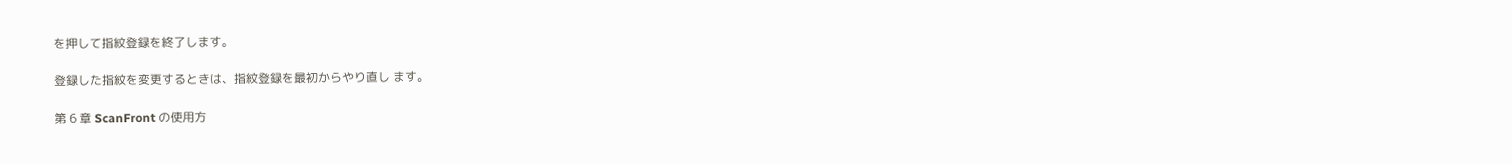を押して指紋登録を終了します。

登録した指紋を変更するときは、指紋登録を最初からやり直し ます。

第 6 章 ScanFront の使用方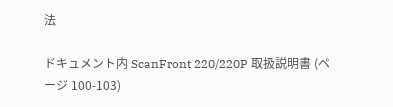法

ドキュメント内 ScanFront 220/220P 取扱説明書 (ページ 100-103)